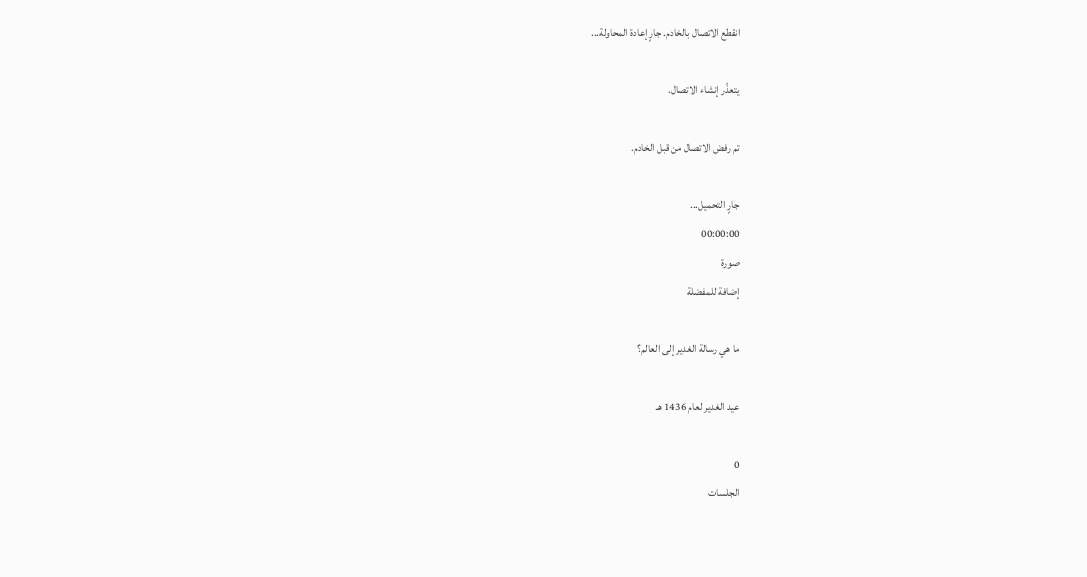انقطع الاتصال بالخادم. جارٍ إعادة المحاولة...

يتعذّر إنشاء الاتصال.

تم رفض الاتصال من قبل الخادم.

جارٍ التحميل...
00:00:00
صورة
إضافة للمفضلة

ما هي رسالة الغدير إلى العالم؟

عيد الغدير لعام 1436 هـ

0
الجلسات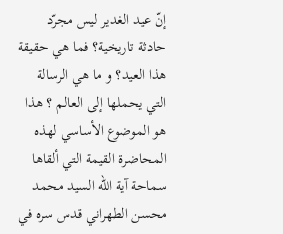إنّ عيد الغدير ليس مجرّد حادثة تاريخية؟ فما هي حقيقة هذا العيد؟ و ما هي الرسالة التي يحملها إلى العالم ؟ هذا هو الموضوع الأساسي لهذه المحاضرة القيمة التي ألقاها سماحة آية الله السيد محمد محسن الطهراني قدس سره في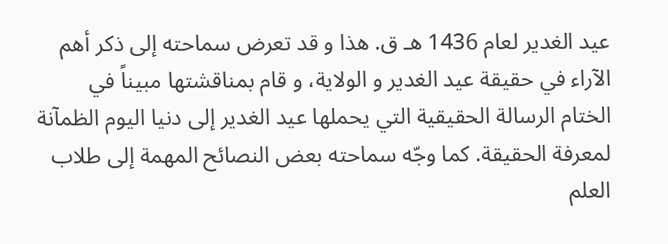عيد الغدير لعام 1436 هـ ق. هذا و قد تعرض سماحته إلى ذكر أهم الآراء في حقيقة عيد الغدير و الولاية، و قام بمناقشتها مبيناً في الختام الرسالة الحقيقية التي يحملها عيد الغدير إلى دنيا اليوم الظمآنة لمعرفة الحقيقة. كما وجّه سماحته بعض النصائح المهمة إلى طلاب العلم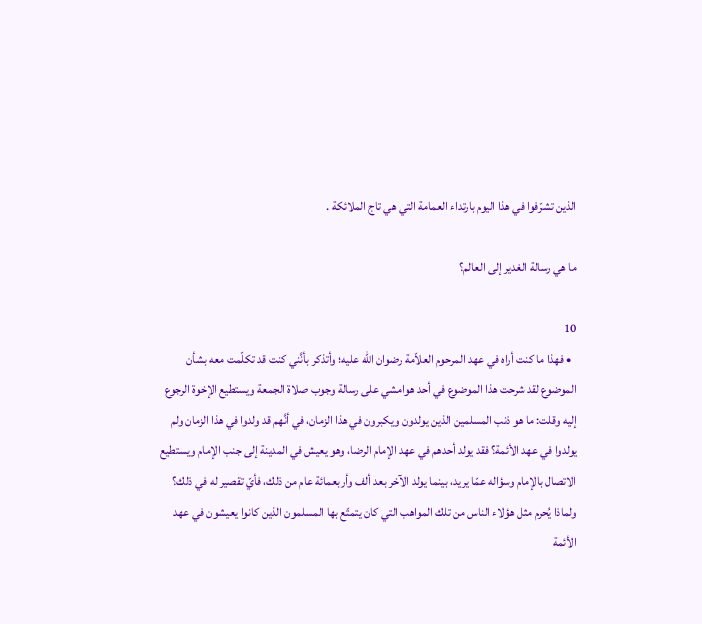الذين تشرّفوا في هذا اليوم بارتداء العمامة التي هي تاج الملائكة .

ما هي رسالة الغدير إلى العالم؟

10
  • فهذا ما كنت أراه في عهد المرحوم العلاّمة رضوان الله عليه؛ وأتذكر بأنَّني كنت قد تكلّمت معه بشأن الموضوع لقد شرحت هذا الموضوع في أحد هوامشي على رسالة وجوب صلاة الجمعة ويستطيع الإخوة الرجوع إليه وقلت: ما هو ذنب المسلمين الذين يولدون ويكبرون في هذا الزمان، في أنَّهم قد ولدوا في هذا الزمان ولم يولدوا في عهد الأئمة؟ فقد يولد أحدهم في عهد الإمام الرضا، وهو يعيش في المدينة إلى جنب الإمام ويستطيع الاتصال بالإمام وسؤاله عمّا يريد، بينما يولد الآخر بعد ألف وأربعمائة عام من ذلك، فأيّ تقصير له في ذلك؟ ولماذا يُحرم مثل هؤلاء الناس من تلك المواهب التي كان يتمتّع بها المسلمون الذين كانوا يعيشون في عهد الأئمة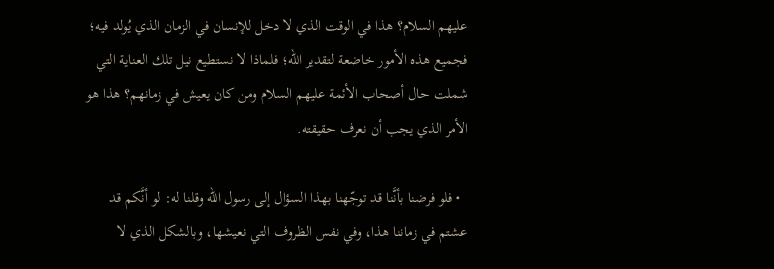عليهم السلام؟ هذا في الوقت الذي لا دخل للإنسان في الزمان الذي يُولد فيه؛ فجميع هذه الأمور خاضعة لتقدير الله؛ فلماذا لا نستطيع نيل تلك العناية التي شملت حال أصحاب الأئمة عليهم السلام ومن كان يعيش في زمانهم؟ هذا هو الأمر الذي يجب أن نعرف حقيقته.

  • فلو فرضنا بأنَّنا قد توجّهنا بهذا السؤال إلى رسول الله وقلنا له: لو أنَّكم قد عشتم في زماننا هذا، وفي نفس الظروف التي نعيشها، وبالشكل الذي لا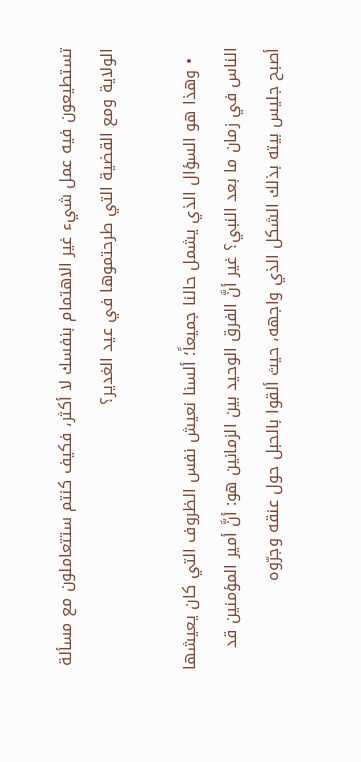تستطيعون فيه عمل شيء غير الاهتمام بنفسك لا أكثر، فكيف كنتم ستتعاملون مع مسألة الولاية ومع القضية التي طرحتموها في عيد الغدير؟

  • وهذا هو السؤال الذي يشمل حالنا جميعاً؛ ألسنا نعيش نفس الظروف التي كان يعيشها الناس في زمان ما بعد النبي؟ غير أنَّ الفرق الوحيد بين الزمانين هو: أنَّ أمير المؤمنين قد أصبح جليس بيته بذلك الشكل الذي واجهه، حيث ألقوا بالحبل حول عنقه وجرّوه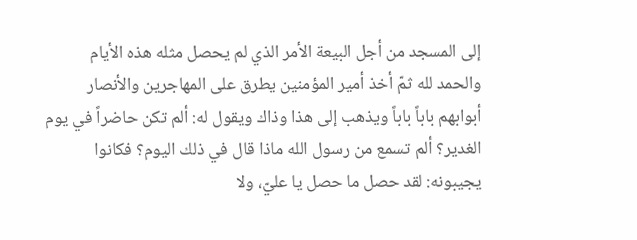إلى المسجد من أجل البيعة الأمر الذي لم يحصل مثله هذه الأيام والحمد لله ثمّ أخذ أمير المؤمنين يطرق على المهاجرين والأنصار أبوابهم باباً باباً ويذهب إلى هذا وذاك ويقول له: ألم تكن حاضراً في يوم الغدير؟ ألم تسمع من رسول الله ماذا قال في ذلك اليوم؟ فكانوا يجيبونه: لقد حصل ما حصل يا عليّ، ولا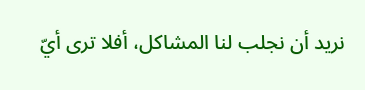نريد أن نجلب لنا المشاكل، أفلا ترى أيّ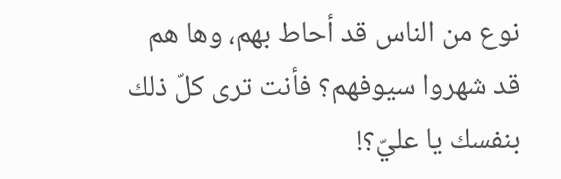نوع من الناس قد أحاط بهم، وها هم قد شهروا سيوفهم؟ فأنت ترى كلّ ذلك بنفسك يا عليّ؟!